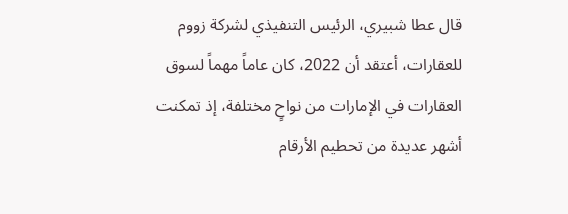قال عطا شبيري، الرئيس التنفيذي لشركة زووم للعقارات، أعتقد أن 2022، كان عاماً مهماً لسوق العقارات في الإمارات من نواحٍ مختلفة، إذ تمكنت أشهر عديدة من تحطيم الأرقام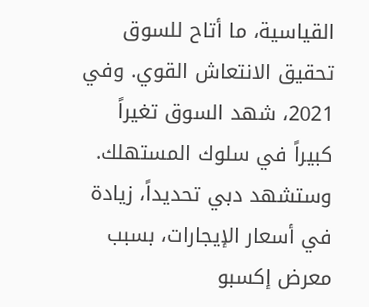القياسية، ما أتاح للسوق تحقيق الانتعاش القوي. وفي 2021، شهد السوق تغيراً كبيراً في سلوك المستهلك.
وستشهد دبي تحديداً، زيادة في أسعار الإيجارات، بسبب معرض إكسبو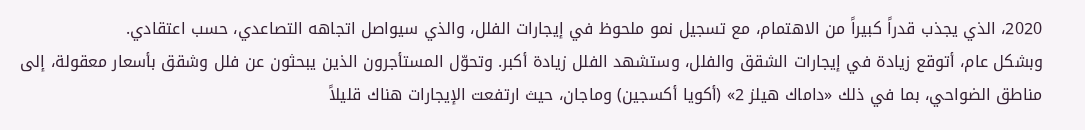2020، الذي يجذب قدراً كبيراً من الاهتمام، مع تسجيل نمو ملحوظ في إيجارات الفلل، والذي سيواصل اتجاهه التصاعدي، حسب اعتقادي.
وبشكل عام، أتوقع زيادة في إيجارات الشقق والفلل، وستشهد الفلل زيادة أكبر. وتحوّل المستأجرون الذين يبحثون عن فلل وشقق بأسعار معقولة، إلى مناطق الضواحي، بما في ذلك «داماك هيلز 2» (أكويا أكسجين) وماجان، حيث ارتفعت الإيجارات هناك قليلاً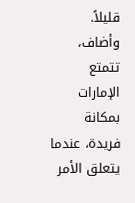قليلاً.
وأضاف، تتمتع الإمارات بمكانة فريدة، عندما يتعلق الأمر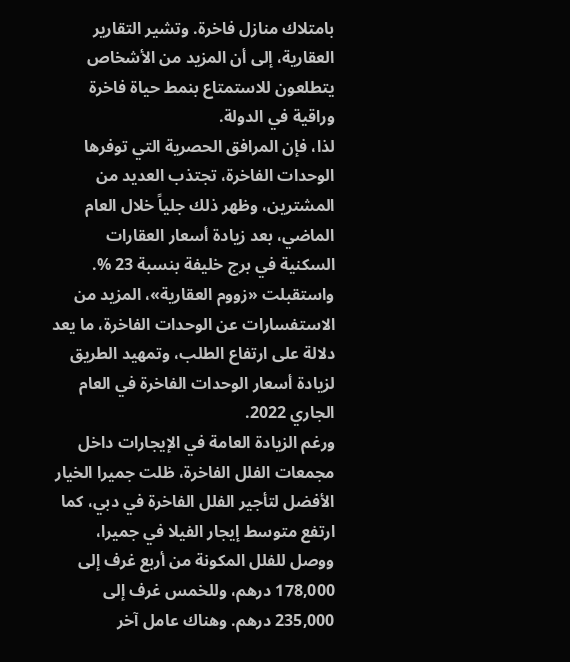بامتلاك منازل فاخرة. وتشير التقارير العقارية، إلى أن المزيد من الأشخاص يتطلعون للاستمتاع بنمط حياة فاخرة وراقية في الدولة.
لذا، فإن المرافق الحصرية التي توفرها الوحدات الفاخرة، تجتذب العديد من المشترين، وظهر ذلك جلياً خلال العام الماضي، بعد زيادة أسعار العقارات السكنية في برج خليفة بنسبة 23 %. واستقبلت «زووم العقارية»، المزيد من الاستفسارات عن الوحدات الفاخرة، ما يعد دلالة على ارتفاع الطلب، وتمهيد الطريق لزيادة أسعار الوحدات الفاخرة في العام الجاري 2022.
ورغم الزيادة العامة في الإيجارات داخل مجمعات الفلل الفاخرة، ظلت جميرا الخيار الأفضل لتأجير الفلل الفاخرة في دبي، كما ارتفع متوسط إيجار الفيلا في جميرا، ووصل للفلل المكونة من أربع غرف إلى 178,000 درهم، وللخمس غرف إلى 235,000 درهم. وهناك عامل آخر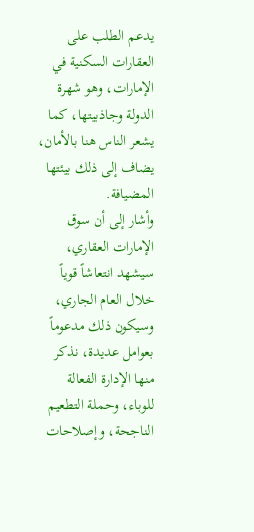يدعم الطلب على العقارات السكنية في الإمارات، وهو شهرة الدولة وجاذبيتها، كما يشعر الناس هنا بالأمان، يضاف إلى ذلك بيئتها المضيافة.
وأشار إلى أن سوق الإمارات العقاري، سيشهد انتعاشاً قوياً خلال العام الجاري، وسيكون ذلك مدعوماً بعوامل عديدة، نذكر منها الإدارة الفعالة للوباء، وحملة التطعيم الناجحة، وإصلاحات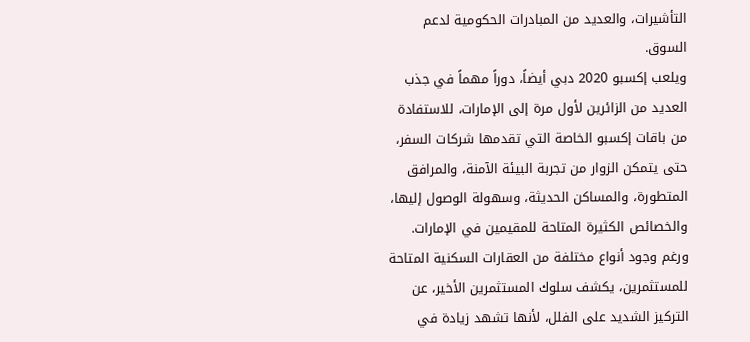التأشيرات، والعديد من المبادرات الحكومية لدعم السوق.
ويلعب إكسبو 2020 دبي أيضاً، دوراً مهماً في جذب العديد من الزائرين لأول مرة إلى الإمارات، للاستفادة من باقات إكسبو الخاصة التي تقدمها شركات السفر، حتى يتمكن الزوار من تجربة البيئة الآمنة، والمرافق المتطورة، والمساكن الحديثة، وسهولة الوصول إليها، والخصائص الكثيرة المتاحة للمقيمين في الإمارات.
ورغم وجود أنواع مختلفة من العقارات السكنية المتاحة للمستثمرين، يكشف سلوك المستثمرين الأخير، عن التركيز الشديد على الفلل، لأنها تشهد زيادة في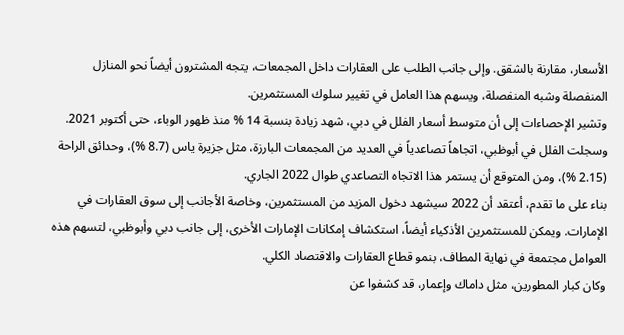الأسعار، مقارنة بالشقق. وإلى جانب الطلب على العقارات داخل المجمعات، يتجه المشترون أيضاً نحو المنازل المنفصلة وشبه المنفصلة، ويسهم هذا العامل في تغيير سلوك المستثمرين.
وتشير الإحصاءات إلى أن متوسط أسعار الفلل في دبي، شهد زيادة بنسبة 14 % منذ ظهور الوباء، حتى أكتوبر 2021. وسجلت الفلل في أبوظبي، اتجاهاً تصاعدياً في العديد من المجمعات البارزة، مثل جزيرة ياس (8.7 %)، وحدائق الراحة (2.15 %)، ومن المتوقع أن يستمر هذا الاتجاه التصاعدي طوال 2022 الجاري.
بناء على ما تقدم، أعتقد أن 2022 سيشهد دخول المزيد من المستثمرين، وخاصة الأجانب إلى سوق العقارات في الإمارات. ويمكن للمستثمرين الأذكياء أيضاً، استكشاف إمكانات الإمارات الأخرى، إلى جانب دبي وأبوظبي، لتسهم هذه العوامل مجتمعة في نهاية المطاف، بنمو قطاع العقارات والاقتصاد الكلي.
وكان كبار المطورين، مثل داماك وإعمار، قد كشفوا عن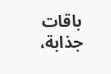باقات جذابة،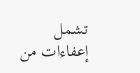تشمل إعفاءات من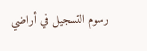رسوم التسجيل في أراضي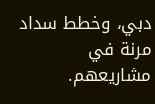دبي، وخطط سداد مرنة في مشاريعهم.